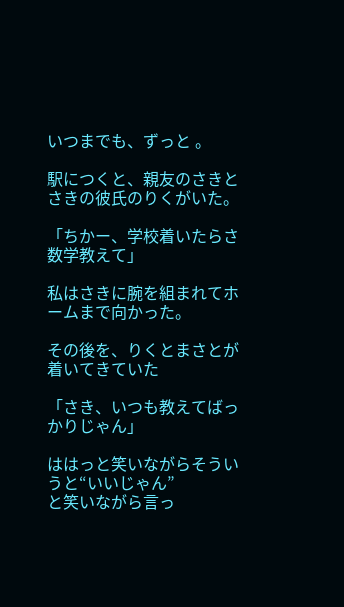いつまでも、ずっと 。

駅につくと、親友のさきとさきの彼氏のりくがいた。

「ちかー、学校着いたらさ数学教えて」

私はさきに腕を組まれてホームまで向かった。

その後を、りくとまさとが着いてきていた

「さき、いつも教えてばっかりじゃん」

ははっと笑いながらそういうと“いいじゃん”
と笑いながら言っ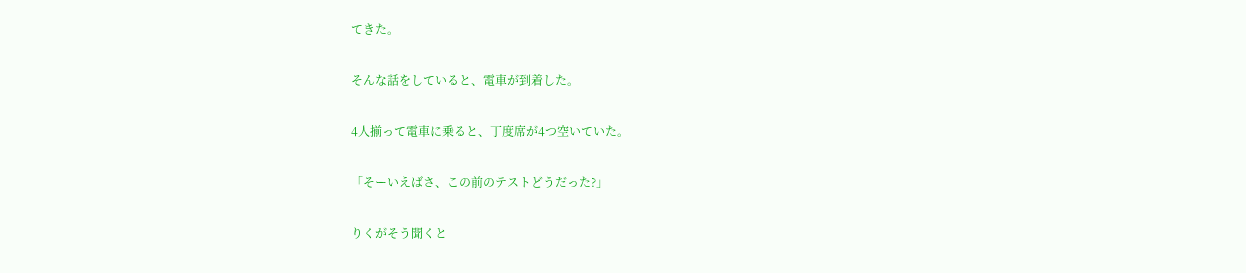てきた。

そんな話をしていると、電車が到着した。

4人揃って電車に乗ると、丁度席が4つ空いていた。

「そーいえばさ、この前のテストどうだった?」

りくがそう聞くと